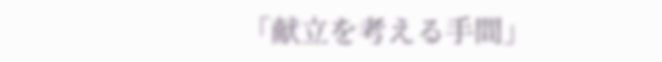「献立を考える手間」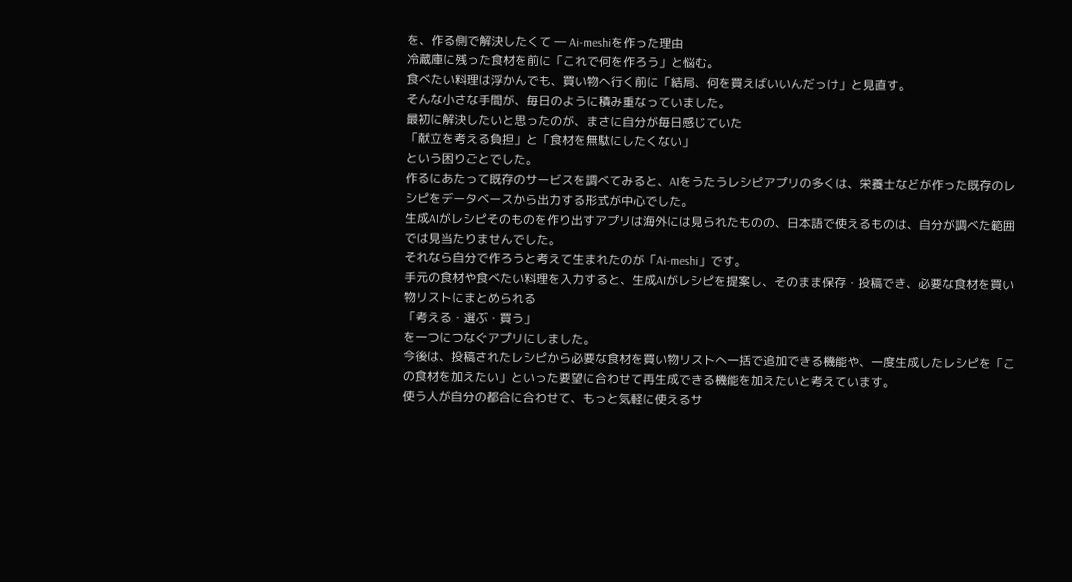を、作る側で解決したくて ― Ai-meshiを作った理由
冷蔵庫に残った食材を前に「これで何を作ろう」と悩む。
食べたい料理は浮かんでも、買い物へ行く前に「結局、何を買えばいいんだっけ」と見直す。
そんな小さな手間が、毎日のように積み重なっていました。
最初に解決したいと思ったのが、まさに自分が毎日感じていた
「献立を考える負担」と「食材を無駄にしたくない」
という困りごとでした。
作るにあたって既存のサービスを調べてみると、AIをうたうレシピアプリの多くは、栄養士などが作った既存のレシピをデータベースから出力する形式が中心でした。
生成AIがレシピそのものを作り出すアプリは海外には見られたものの、日本語で使えるものは、自分が調べた範囲では見当たりませんでした。
それなら自分で作ろうと考えて生まれたのが「Ai-meshi」です。
手元の食材や食べたい料理を入力すると、生成AIがレシピを提案し、そのまま保存・投稿でき、必要な食材を買い物リストにまとめられる
「考える・選ぶ・買う」
を一つにつなぐアプリにしました。
今後は、投稿されたレシピから必要な食材を買い物リストへ一括で追加できる機能や、一度生成したレシピを「この食材を加えたい」といった要望に合わせて再生成できる機能を加えたいと考えています。
使う人が自分の都合に合わせて、もっと気軽に使えるサ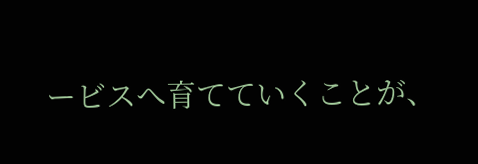ービスへ育てていくことが、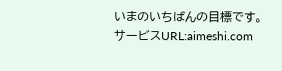いまのいちばんの目標です。
サービスURL:aimeshi.com